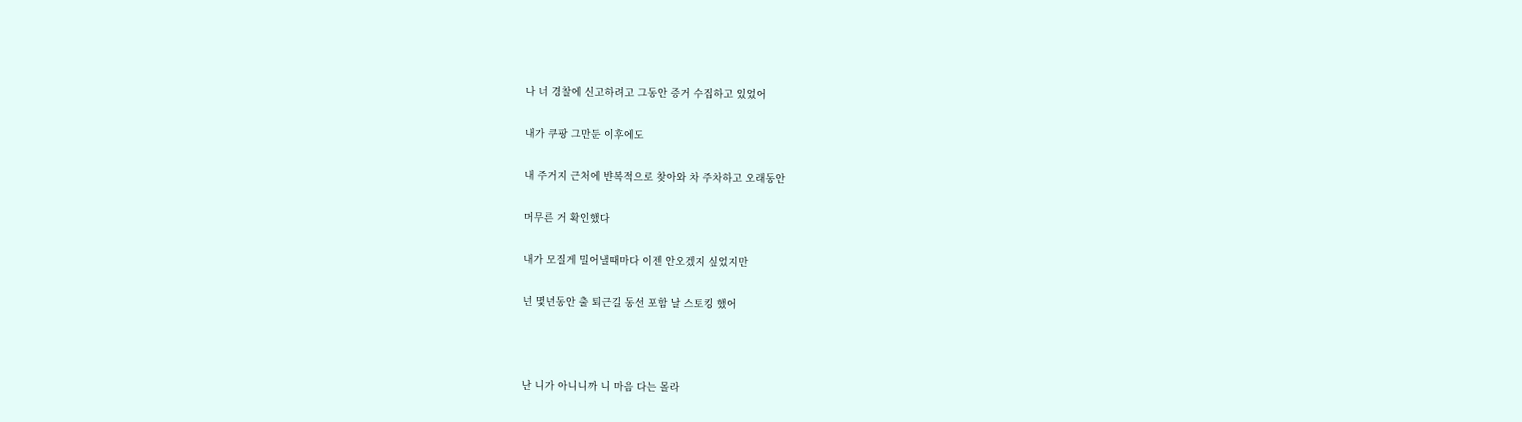나 너 경찰에 신고하려고 그동안 증거 수집하고 있었어

내가 쿠팡 그만둔 이후에도

내 주거지 근처에 뱐복적으로 찾아와 차 주차하고 오래동안

머무른 거 확인했다

내가 모질게 밀어낼때마다 이젠 안오겠지 싶었지만

넌 몇년동안 출 퇴근길 동선 포함 날 스토킹 했어



난 니가 아니니까 니 마음 다는 몰라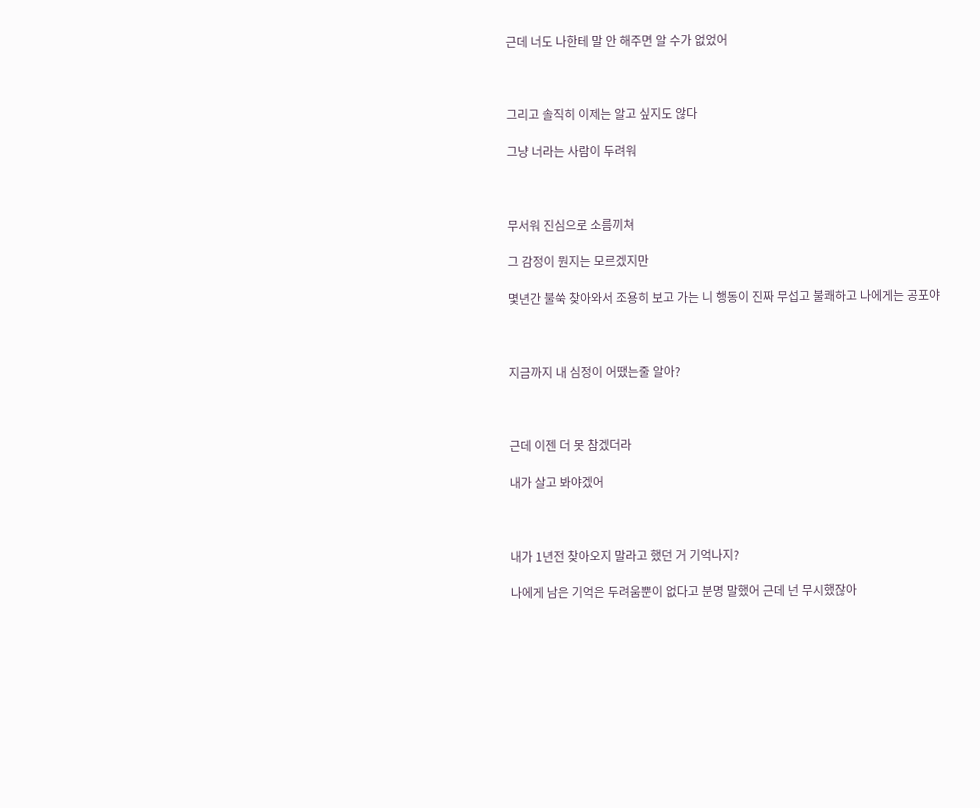근데 너도 나한테 말 안 해주면 알 수가 없었어



그리고 솔직히 이제는 알고 싶지도 않다

그냥 너라는 사람이 두려워



무서워 진심으로 소름끼쳐

그 감정이 뭔지는 모르겠지만

몇년간 불쑥 찾아와서 조용히 보고 가는 니 행동이 진짜 무섭고 불쾌하고 나에게는 공포야



지금까지 내 심정이 어땠는줄 알아?



근데 이젠 더 못 참겠더라

내가 살고 봐야겠어



내가 1년전 찾아오지 말라고 했던 거 기억나지?

나에게 남은 기억은 두려움뿐이 없다고 분명 말했어 근데 넌 무시했잖아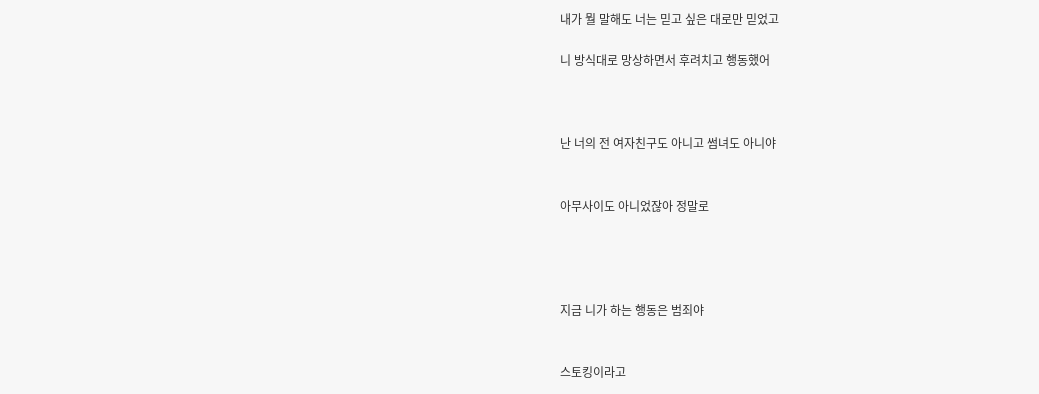내가 뭘 말해도 너는 믿고 싶은 대로만 믿었고

니 방식대로 망상하면서 후려치고 행동했어



난 너의 전 여자친구도 아니고 썸녀도 아니야


아무사이도 아니었잖아 정말로




지금 니가 하는 행동은 범죄야


스토킹이라고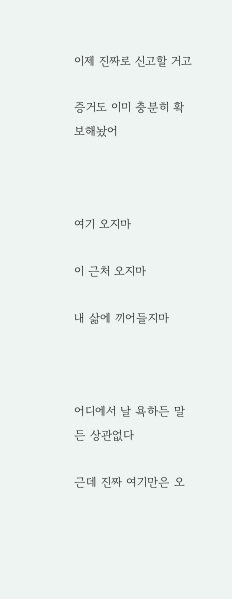이제 진짜로 신고할 거고

증거도 이미 충분히 확보해놨어



여기 오지마

이 근처 오지마

내 삶에 끼어들지마



어디에서 날 욕하든 말든 상관없다

근데 진짜 여기만은 오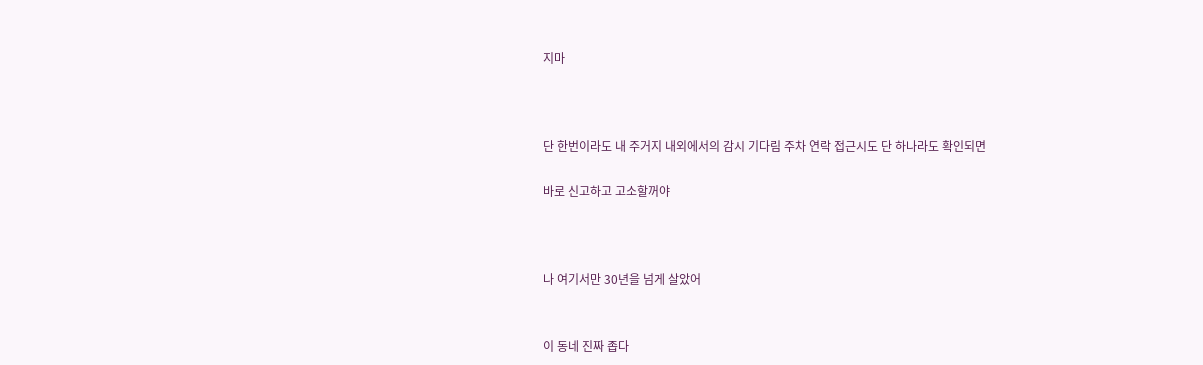지마



단 한번이라도 내 주거지 내외에서의 감시 기다림 주차 연락 접근시도 단 하나라도 확인되면

바로 신고하고 고소할꺼야



나 여기서만 30년을 넘게 살았어


이 동네 진짜 좁다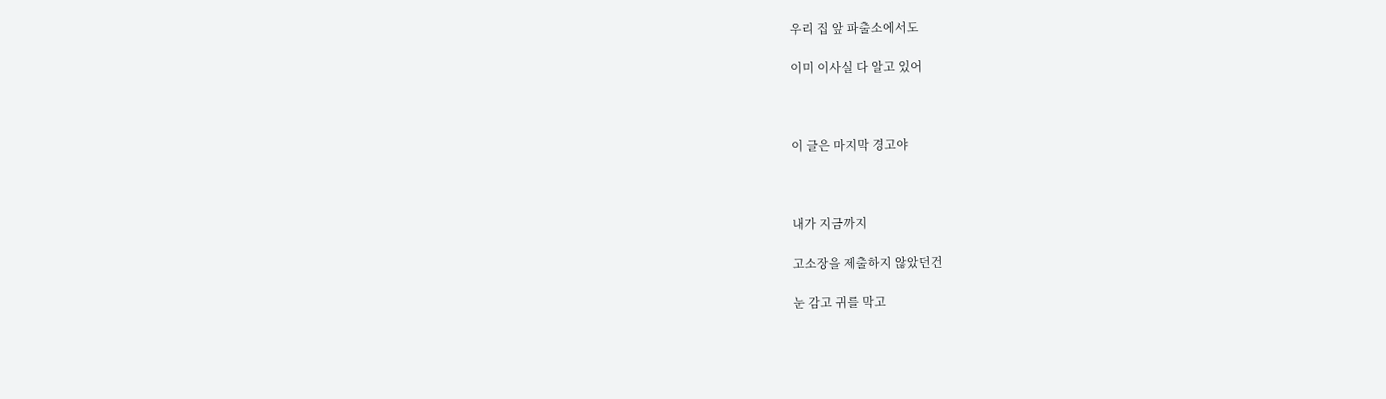우리 집 앞 파출소에서도

이미 이사실 다 알고 있어



이 글은 마지막 경고야



내가 지금까지

고소장을 제출하지 않았던건

눈 감고 귀를 막고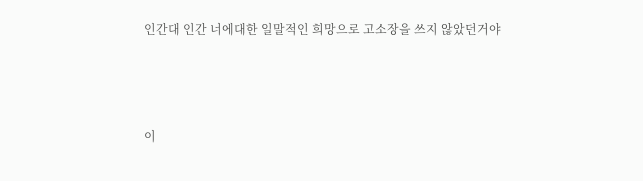인간대 인간 너에대한 일말적인 희망으로 고소장을 쓰지 않았던거야



이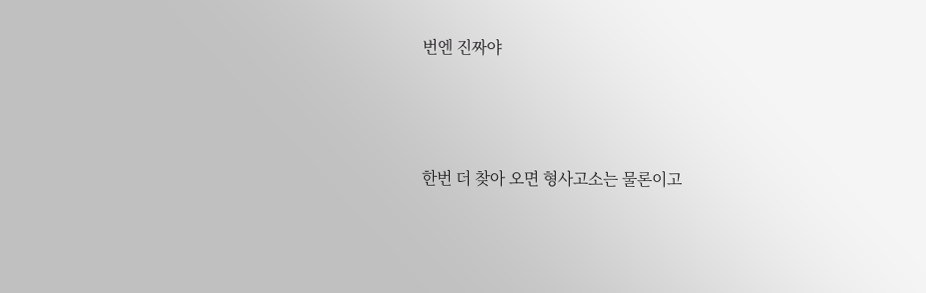번엔 진짜야



한번 더 찾아 오면 형사고소는 물론이고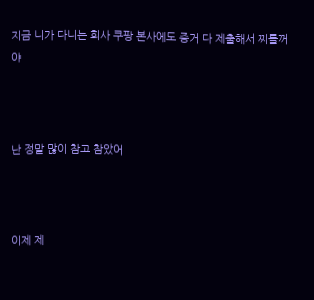지금 니가 다니는 회사 쿠팡 본사에도 증거 다 제출해서 찌를꺼야



난 정말 많이 참고 참았어



이제 제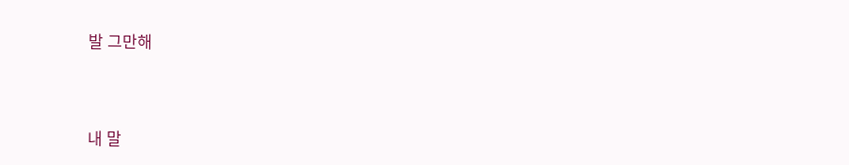발 그만해



내 말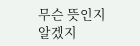무슨 뜻인지 알겠지